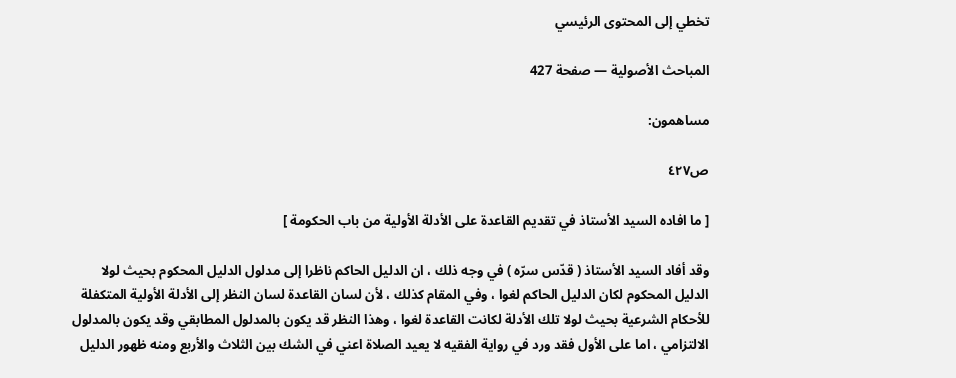تخطي إلى المحتوى الرئيسي

المباحث الأصولية — صفحة 427

مساهمون:

ص٤٢٧

[ ما افاده السيد الأستاذ في تقديم القاعدة على الأدلة الأولية من باب الحكومة ]

وقد أفاد السيد الأستاذ ( قدّس سرّه ) في وجه ذلك ، ان الدليل الحاكم ناظرا إلى مدلول الدليل المحكوم بحيث لولا الدليل المحكوم لكان الدليل الحاكم لغوا ، وفي المقام كذلك ، لأن لسان القاعدة لسان النظر إلى الأدلة الأولية المتكفلة للأحكام الشرعية بحيث لولا تلك الأدلة لكانت القاعدة لغوا ، وهذا النظر قد يكون بالمدلول المطابقي وقد يكون بالمدلول الالتزامي ، اما على الأول فقد ورد في رواية الفقيه لا يعيد الصلاة اعني في الشك بين الثلاث والأربع ومنه ظهور الدليل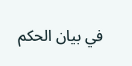في بيان الحكم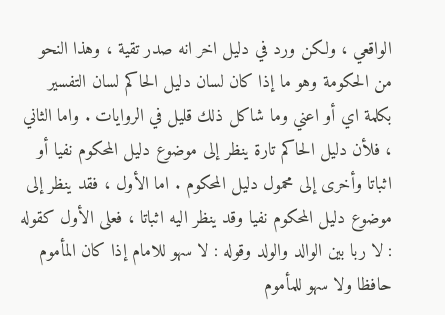الواقعي ، ولكن ورد في دليل اخر انه صدر تقية ، وهذا النحو من الحكومة وهو ما إذا كان لسان دليل الحاكم لسان التفسير بكلمة اي أو اعني وما شاكل ذلك قليل في الروايات . واما الثاني ، فلأن دليل الحاكم تارة ينظر إلى موضوع دليل المحكوم نفيا أو اثباتا وأخرى إلى محمول دليل المحكوم . اما الأول ، فقد ينظر إلى موضوع دليل المحكوم نفيا وقد ينظر اليه اثباتا ، فعلى الأول كقوله : لا ربا بين الوالد والولد وقوله : لا سهو للامام إذا كان المأموم حافظا ولا سهو للمأموم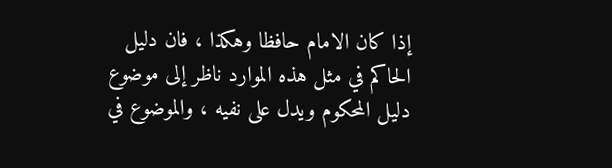إذا كان الامام حافظا وهكذا ، فان دليل الحاكم في مثل هذه الموارد ناظر إلى موضوع دليل المحكوم ويدل على نفيه ، والموضوع في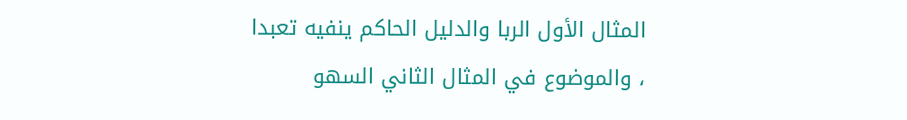المثال الأول الربا والدليل الحاكم ينفيه تعبدا ، والموضوع في المثال الثاني السهو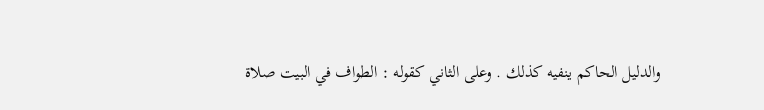والدليل الحاكم ينفيه كذلك . وعلى الثاني كقوله : الطواف في البيت صلاة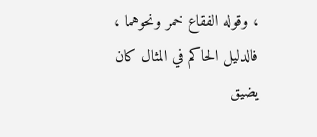، وقوله الفقاع خمر ونحوهما ، فالدليل الحاكم في المثال كان يضيق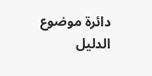دائرة موضوع الدليل